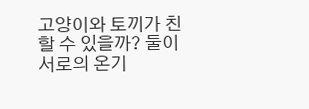고양이와 토끼가 친할 수 있을까? 둘이 서로의 온기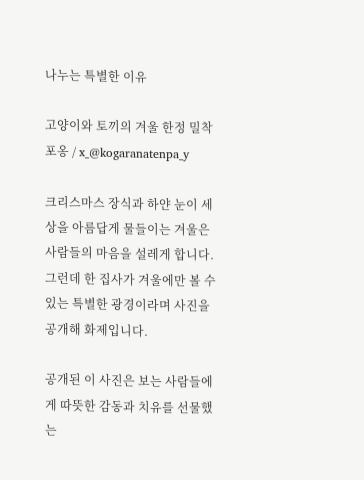나누는 특별한 이유

고양이와 토끼의 겨울 한정 밀착 포옹 / x_@kogaranatenpa_y

크리스마스 장식과 하얀 눈이 세상을 아름답게 물들이는 겨울은 사람들의 마음을 설레게 합니다. 그런데 한 집사가 겨울에만 볼 수 있는 특별한 광경이라며 사진을 공개해 화제입니다.

공개된 이 사진은 보는 사람들에게 따뜻한 감동과 치유를 선물했는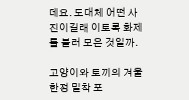데요. 도대체 어떤 사진이길래 이토록 화제를 불러 모은 것일까.

고양이와 토끼의 겨울 한정 밀착 포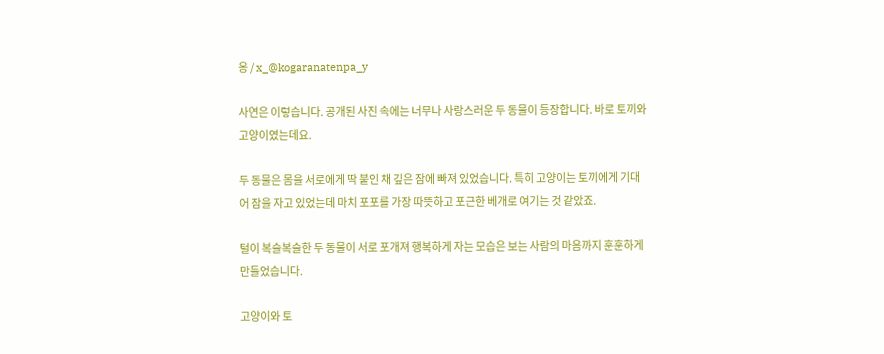옹 / x_@kogaranatenpa_y

사연은 이렇습니다. 공개된 사진 속에는 너무나 사랑스러운 두 동물이 등장합니다. 바로 토끼와 고양이였는데요.

두 동물은 몸을 서로에게 딱 붙인 채 깊은 잠에 빠져 있었습니다. 특히 고양이는 토끼에게 기대어 잠을 자고 있었는데 마치 포포를 가장 따뜻하고 포근한 베개로 여기는 것 같았죠.

털이 복슬복슬한 두 동물이 서로 포개져 행복하게 자는 모습은 보는 사람의 마음까지 훈훈하게 만들었습니다.

고양이와 토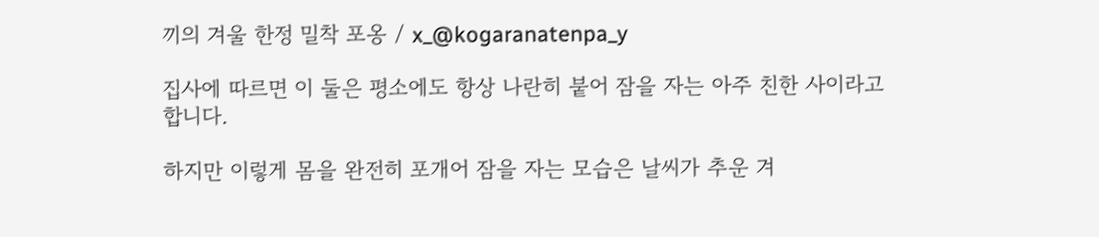끼의 겨울 한정 밀착 포옹 / x_@kogaranatenpa_y

집사에 따르면 이 둘은 평소에도 항상 나란히 붙어 잠을 자는 아주 친한 사이라고 합니다.

하지만 이렇게 몸을 완전히 포개어 잠을 자는 모습은 날씨가 추운 겨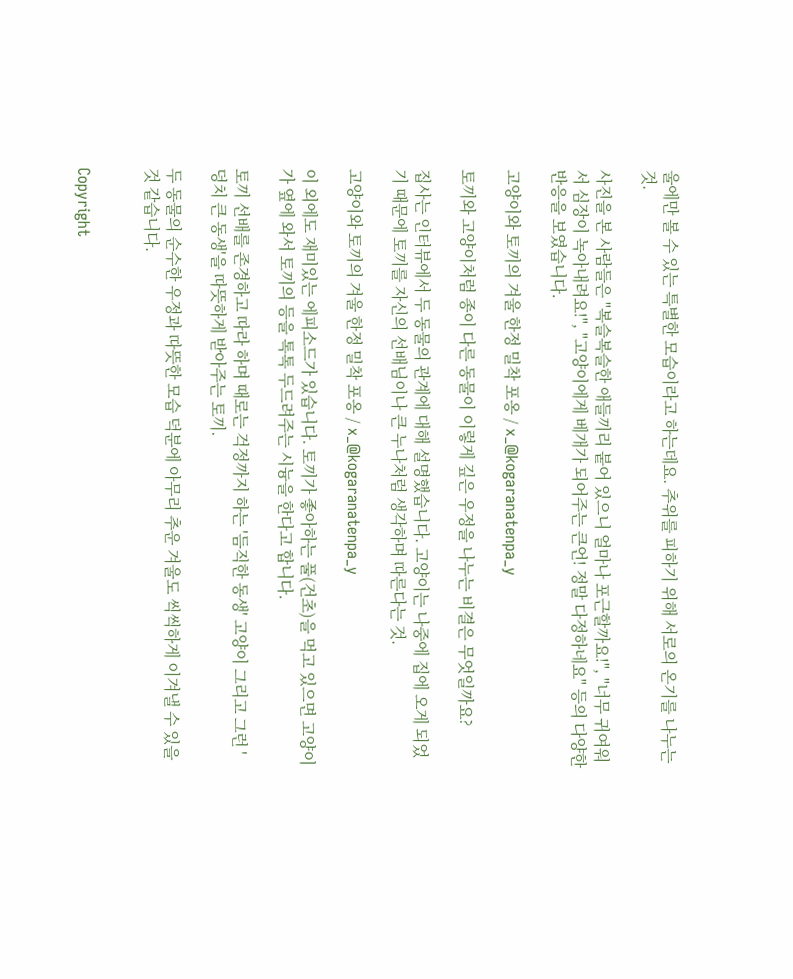울에만 볼 수 있는 특별한 모습이라고 하는데요. 추위를 피하기 위해 서로의 온기를 나누는 것.

사진을 본 사람들은 "복슬복슬한 애들끼리 붙어 있으니 얼마나 포근할까요!", "너무 귀여워서 심장이 녹아내려요!", "고양이에게 베개가 되어주는 큰언! 정말 다정하네요" 등의 다양한 반응을 보였습니다.

고양이와 토끼의 겨울 한정 밀착 포옹 / x_@kogaranatenpa_y

토끼와 고양이처럼 종이 다른 동물이 이렇게 깊은 우정을 나누는 비결은 무엇일까요?

집사는 인터뷰에서 두 동물의 관계에 대해 설명했습니다. 고양이는 나중에 집에 오게 되었기 때문에 토끼를 자신의 선배님이나 큰 누나처럼 생각하며 따른다는 것.

고양이와 토끼의 겨울 한정 밀착 포옹 / x_@kogaranatenpa_y

이 외에도 재미있는 에피소드가 있습니다. 토끼가 좋아하는 풀(건초)을 먹고 있으면 고양이가 옆에 와서 토끼의 등을 톡톡 두드려주는 시늉을 한다고 합니다.

토끼 선배를 존경하고 따라 하며 때로는 걱정까지 하는 '듬직한 동생' 고양이 그리고 그런 '덩치 큰 동생'을 따뜻하게 받아주는 토끼.

두 동물의 순수한 우정과 따뜻한 모습 덕분에 아무리 추운 겨울도 씩씩하게 이겨낼 수 있을 것 같습니다.


Copyright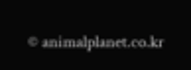© animalplanet.co.kr